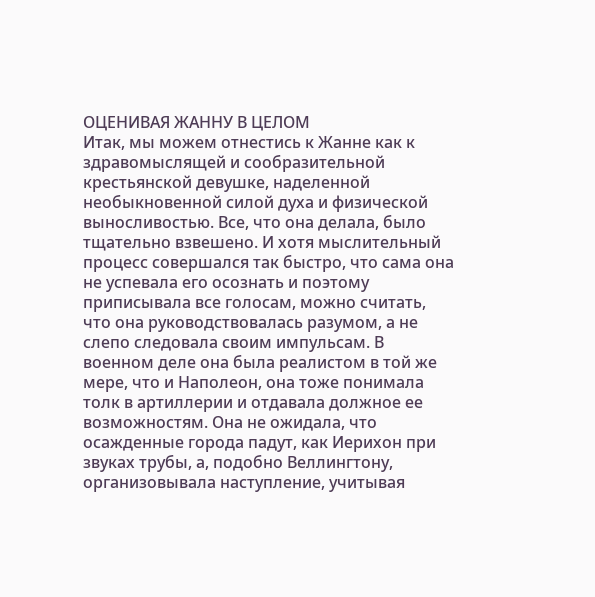ОЦЕНИВАЯ ЖАННУ В ЦЕЛОМ
Итак, мы можем отнестись к Жанне как к здравомыслящей и сообразительной крестьянской девушке, наделенной необыкновенной силой духа и физической выносливостью. Все, что она делала, было тщательно взвешено. И хотя мыслительный процесс совершался так быстро, что сама она не успевала его осознать и поэтому приписывала все голосам, можно считать, что она руководствовалась разумом, а не слепо следовала своим импульсам. В военном деле она была реалистом в той же мере, что и Наполеон, она тоже понимала толк в артиллерии и отдавала должное ее возможностям. Она не ожидала, что осажденные города падут, как Иерихон при звуках трубы, а, подобно Веллингтону, организовывала наступление, учитывая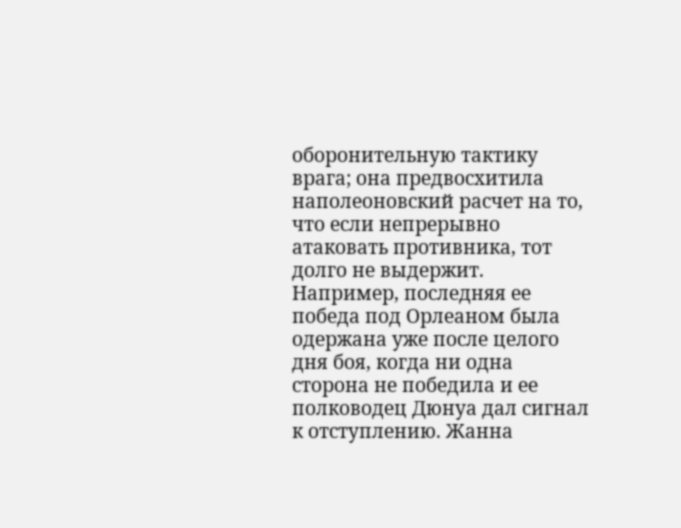оборонительную тактику врага; она предвосхитила наполеоновский расчет на то, что если непрерывно атаковать противника, тот долго не выдержит. Например, последняя ее победа под Орлеаном была одержана уже после целого дня боя, когда ни одна сторона не победила и ее полководец Дюнуа дал сигнал к отступлению. Жанна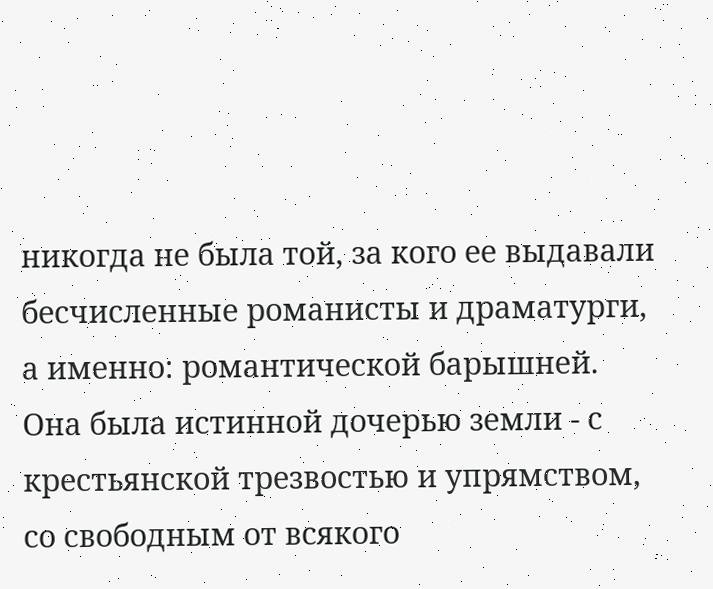никогда не была той, за кого ее выдавали бесчисленные романисты и драматурги, а именно: романтической барышней. Она была истинной дочерью земли - с крестьянской трезвостью и упрямством, со свободным от всякого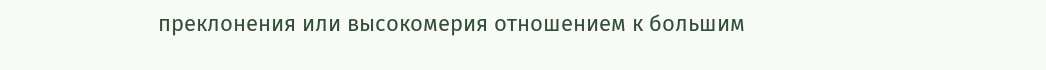преклонения или высокомерия отношением к большим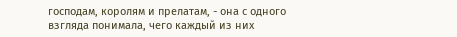господам, королям и прелатам, - она с одного взгляда понимала, чего каждый из них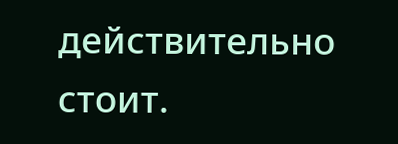действительно стоит.